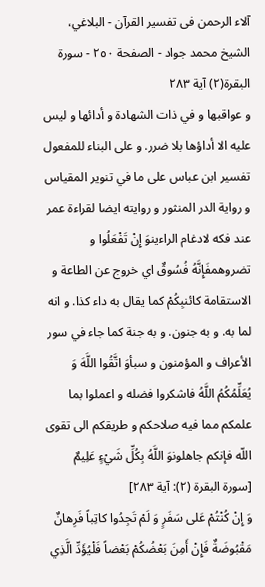آلاء الرحمن فى تفسير القرآن - البلاغي، الشيخ محمد جواد - الصفحة ٢٥٠ - سورة البقرة(٢) آية ٢٨٣
و عواقبها و في ذات الشهادة و أدائها و ليس عليه الا أداؤها بلا ضرر. و على البناء للمفعول تفسير ابن عباس على ما في تنوير المقياس و رواية الدر المنثور و روايته ايضا لقراءة عمر عند فكه لادغام الراءينوَ إِنْ تَفْعَلُوا و تضروهمفَإِنَّهُ فُسُوقٌ اي خروج عن الطاعة و الاستقامة كائنبِكُمْ كما يقال به داء كذا. و انه لما به. و به جنون. و به جنة كما جاء في سور الأعراف و المؤمنون و سبأوَ اتَّقُوا اللَّهَ وَ يُعَلِّمُكُمُ اللَّهُ فاشكروا فضله و اعملوا بما علمكم مما فيه صلاحكم و طريقكم الى تقوى اللّه فإنكم جاهلونوَ اللَّهُ بِكُلِّ شَيْءٍ عَلِيمٌ
[سورة البقرة (٢): آية ٢٨٣]
وَ إِنْ كُنْتُمْ عَلى سَفَرٍ وَ لَمْ تَجِدُوا كاتِباً فَرِهانٌ مَقْبُوضَةٌ فَإِنْ أَمِنَ بَعْضُكُمْ بَعْضاً فَلْيُؤَدِّ الَّذِي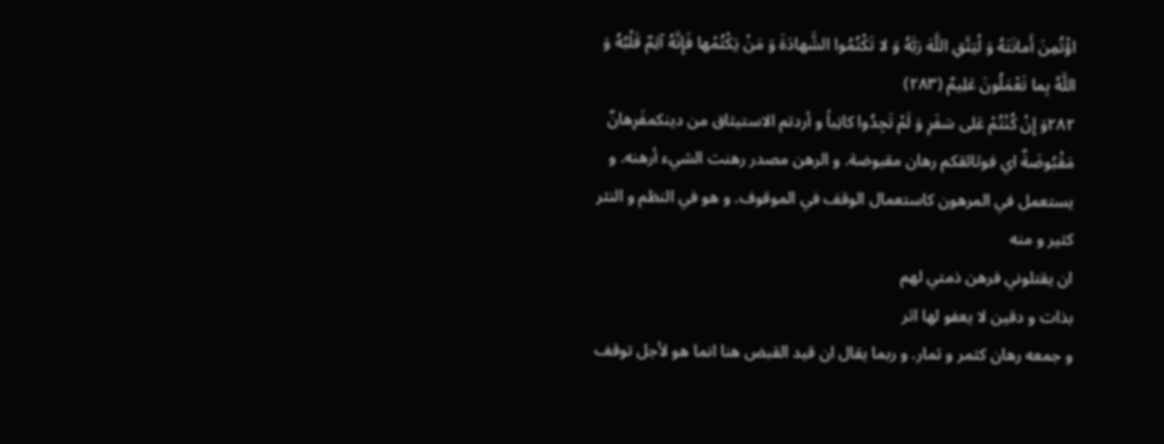اؤْتُمِنَ أَمانَتَهُ وَ لْيَتَّقِ اللَّهَ رَبَّهُ وَ لا تَكْتُمُوا الشَّهادَةَ وَ مَنْ يَكْتُمْها فَإِنَّهُ آثِمٌ قَلْبُهُ وَ اللَّهُ بِما تَعْمَلُونَ عَلِيمٌ (٢٨٣)
٢٨٢وَ إِنْ كُنْتُمْ عَلى سَفَرٍ وَ لَمْ تَجِدُوا كاتِباً و أردتم الاستيثاق من دينكمفَرِهانٌ مَقْبُوضَةٌ اي فوثائقكم رهان مقبوضة. و الرهن مصدر رهنت الشيء أرهنه. و يستعمل في المرهون كاستعمال الوقف في الموقوف. و هو في النظم و النثر كثير و منه
ان يقتلوني فرهن ذمتي لهم
بذات و دقين لا يعفو لها اثر
و جمعه رهان كثمر و ثمار. و ربما يقال ان قيد القبض هنا انما هو لأجل توقف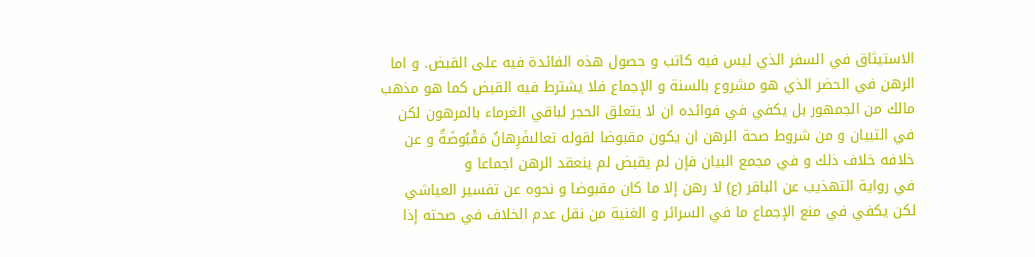الاستيثاق في السفر الذي ليس فيه كاتب و حصول هذه الفائدة فيه على القبض. و اما الرهن في الحضر الذي هو مشروع بالسنة و الإجماع فلا يشترط فيه القبض كما هو مذهب مالك من الجمهور بل يكفي في فوائده ان لا يتعلق الحجر لباقي الغرماء بالمرهون لكن في التبيان و من شروط صحة الرهن ان يكون مقبوضا لقوله تعالىفَرِهانٌ مَقْبُوضَةٌ و عن خلافه خلاف ذلك و في مجمع البيان فإن لم يقبض لم ينعقد الرهن اجماعا و
في رواية التهذيب عن الباقر (ع) لا رهن إلا ما كان مقبوضا و نحوه عن تفسير العياشي
لكن يكفي في منع الإجماع ما في السرائر و الغنية من نقل عدم الخلاف في صحته إذا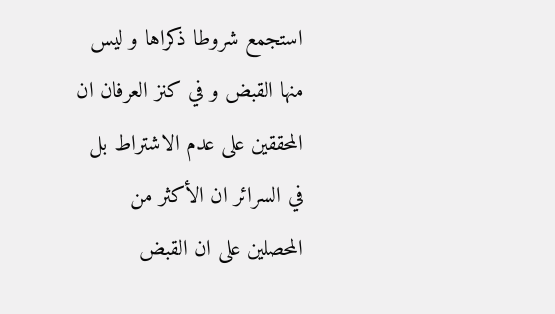استجمع شروطا ذكراها و ليس منها القبض و في كنز العرفان ان المحققين على عدم الاشتراط بل في السرائر ان الأكثر من المحصلين على ان القبض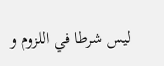ليس شرطا في اللزوم و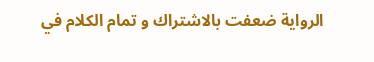الرواية ضعفت بالاشتراك و تمام الكلام في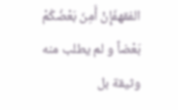الفقهفَإِنْ أَمِنَ بَعْضُكُمْ بَعْضاً و لم يطلب منه وثيقة بل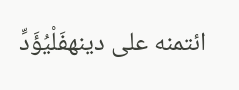ائتمنه على دينهفَلْيُؤَدِّ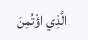الَّذِي اؤْتُمِنَ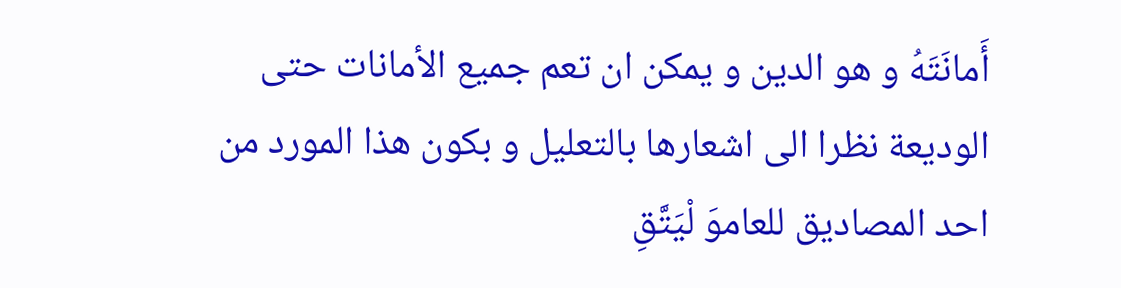أَمانَتَهُ و هو الدين و يمكن ان تعم جميع الأمانات حتى الوديعة نظرا الى اشعارها بالتعليل و بكون هذا المورد من احد المصاديق للعاموَ لْيَتَّقِ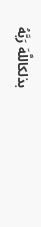بذلكاللَّهَ رَبَّهُ